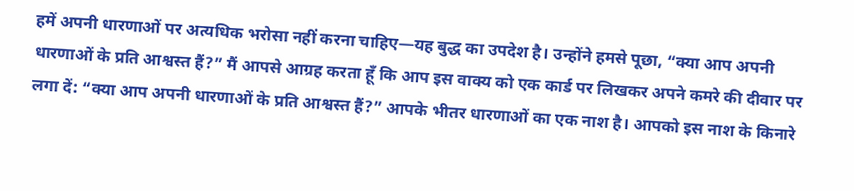हमें अपनी धारणाओं पर अत्यधिक भरोसा नहीं करना चाहिए—यह बुद्ध का उपदेश है। उन्होंने हमसे पूछा, “क्या आप अपनी धारणाओं के प्रति आश्वस्त हैं?” मैं आपसे आग्रह करता हूँ कि आप इस वाक्य को एक कार्ड पर लिखकर अपने कमरे की दीवार पर लगा दें: “क्या आप अपनी धारणाओं के प्रति आश्वस्त हैं?” आपके भीतर धारणाओं का एक नाश है। आपको इस नाश के किनारे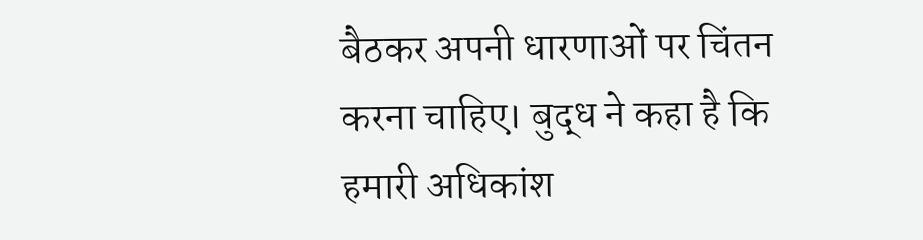बैठकर अपनी धारणाओं पर चिंतन करना चाहिए। बुद्ध ने कहा है कि हमारी अधिकांश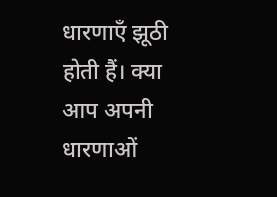धारणाएँ झूठी होती हैं। क्या आप अपनी धारणाओं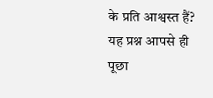के प्रति आश्वस्त हैं? यह प्रश्न आपसे ही पूछा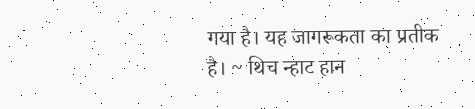गया है। यह जागरूकता का प्रतीक है। ~ थिच न्हाट हान